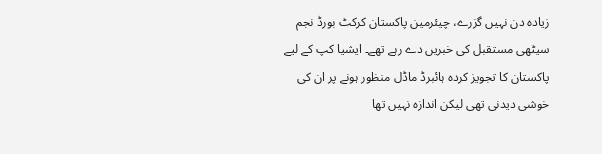زیادہ دن نہیں گزرے، چیئرمین پاکستان کرکٹ بورڈ نجم سیٹھی مستقبل کی خبریں دے رہے تھے۔ ایشیا کپ کے لیے پاکستان کا تجویز کردہ ہائبرڈ ماڈل منظور ہونے پر ان کی خوشی دیدنی تھی لیکن اندازہ نہیں تھا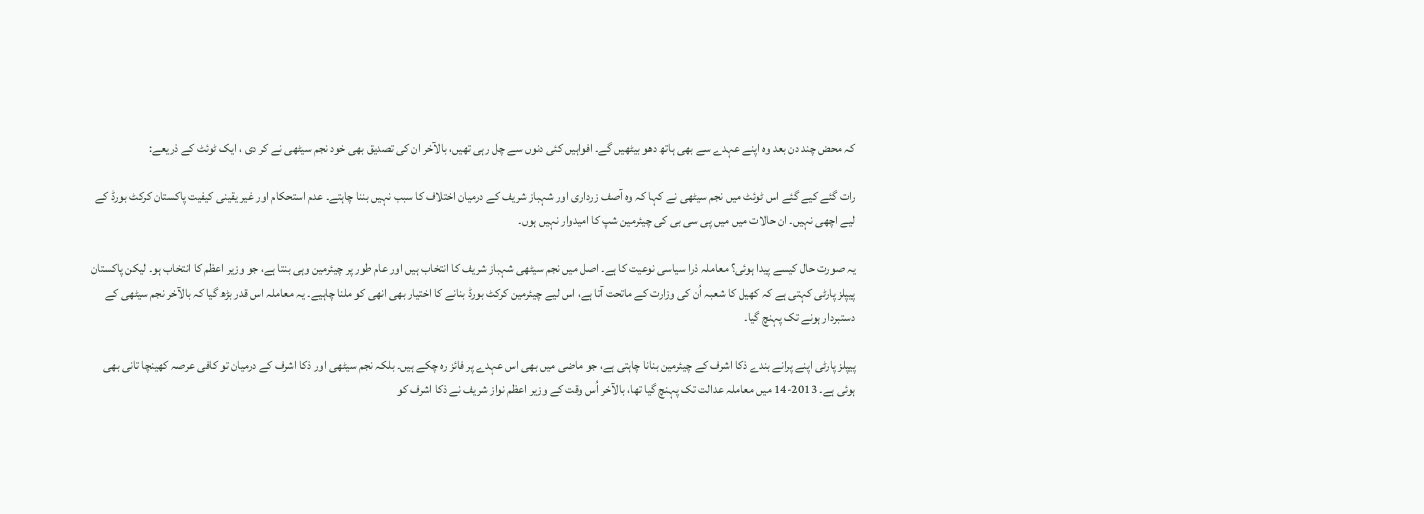کہ محض چند دن بعد وہ اپنے عہدے سے بھی ہاتھ دھو بیٹھیں گے۔ افواہیں کئی دنوں سے چل رہی تھیں، بالآخر ان کی تصدیق بھی خود نجم سیٹھی نے کر دی ، ایک ٹوئٹ کے ذریعے:

رات گئے کیے گئے اس ٹوئٹ میں نجم سیٹھی نے کہا کہ وہ آصف زرداری اور شہباز شریف کے درمیان اختلاف کا سبب نہیں بننا چاہتے۔ عدم استحکام اور غیر یقینی کیفیت پاکستان کرکٹ بورڈ کے لیے اچھی نہیں۔ ان حالات میں میں پی سی بی کی چیئرمین شپ کا امیدوار نہیں ہوں۔

یہ صورت حال کیسے پیدا ہوئی؟ معاملہ ذرا سیاسی نوعیت کا ہے۔ اصل میں نجم سیٹھی شہباز شریف کا انتخاب ہیں اور عام طور پر چیئرمین وہی بنتا ہے، جو وزیر اعظم کا انتخاب ہو۔ لیکن پاکستان پیپلز پارٹی کہتی ہے کہ کھیل کا شعبہ اُن کی وزارت کے ماتحت آتا ہے، اس لیے چیئرمین کرکٹ بورڈ بنانے کا اختیار بھی انھی کو ملنا چاہیے۔ یہ معاملہ اس قدر بڑھ گیا کہ بالآخر نجم سیٹھی کے دستبردار ہونے تک پہنچ گیا۔

پیپلز پارٹی اپنے پرانے بندے ذکا اشرف کے چیئرمین بنانا چاہتی ہے، جو ماضی میں بھی اس عہدے پر فائز رہ چکے ہیں۔ بلکہ نجم سیٹھی اور ذکا اشرف کے درمیان تو کافی عرصہ کھینچا تانی بھی ہوئی ہے۔ 2013-14 میں معاملہ عدالت تک پہنچ گیا تھا، بالآخر اُس وقت کے وزیر اعظم نواز شریف نے ذکا اشرف کو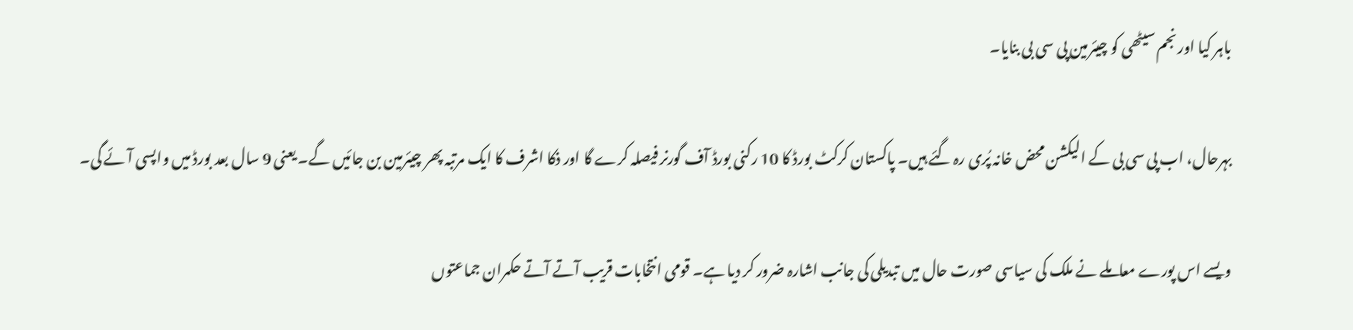باہر کیا اور نجم سیٹھی کو چیئرمین پی سی بی بنایا۔

بہرحال، اب پی سی بی کے الیکشن محض خانہ پُری رہ گئے ہیں۔ پاکستان کرکٹ بورڈ کا 10 رکنی بورڈ آف گورنر فیصلہ کرے گا اور ذکا اشرف کا ایک مرتبہ پھر چیئرمین بن جائیں گے۔ یعنی 9 سال بعد بورڈ میں واپسی آئے گی۔

ویسے اس پورے معاملے نے ملک کی سیاسی صورت حال میں تبدیلی کی جانب اشارہ ضرور کر دیا ہے۔ قومی انتخابات قریب آتے آتے حکمران جماعتوں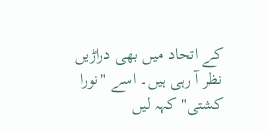کے اتحاد میں بھی دراڑیں نظر آ رہی ہیں۔ اسے "نورا کشتی" کہہ لیں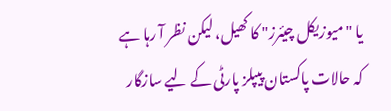یا "میوزیکل چیئرز" کا کھیل، لیکن نظر آ رہا ہے کہ حالات پاکستان پیپلز پارٹی کے لیے سازگار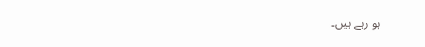ہو رہے ہیں۔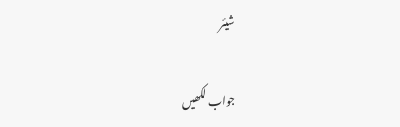شیئر

جواب لکھیں